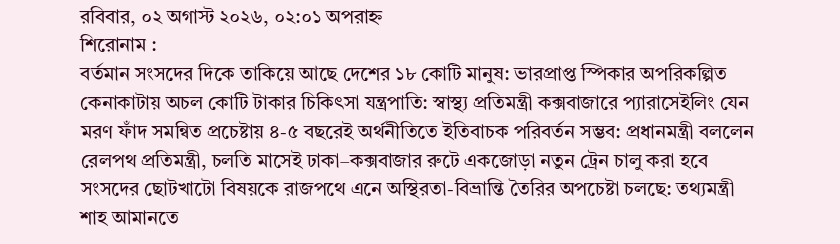রবিবার, ০২ অগাস্ট ২০২৬, ০২:০১ অপরাহ্ন
শিরোনাম :
বর্তমান সংসদের দিকে তাকিয়ে আছে দেশের ১৮ কোটি মানুষ: ভারপ্রাপ্ত স্পিকার অপরিকল্পিত কেনাকাটায় অচল কোটি টাকার চিকিৎসা যন্ত্রপাতি: স্বাস্থ্য প্রতিমন্ত্রী কক্সবাজারে প্যারাসেইলিং যেন মরণ ফাঁদ সমন্বিত প্রচেষ্টায় ৪-৫ বছরেই অর্থনীতিতে ইতিবাচক পরিবর্তন সম্ভব: প্রধানমন্ত্রী বললেন রেলপথ প্রতিমন্ত্রী, চলতি মাসেই ঢাকা–কক্সবাজার রুটে একজোড়া নতুন ট্রেন চালু করা হবে সংসদের ছোটখাটো বিষয়কে রাজপথে এনে অস্থিরতা-বিভ্রান্তি তৈরির অপচেষ্টা চলছে: তথ্যমন্ত্রী শাহ আমানতে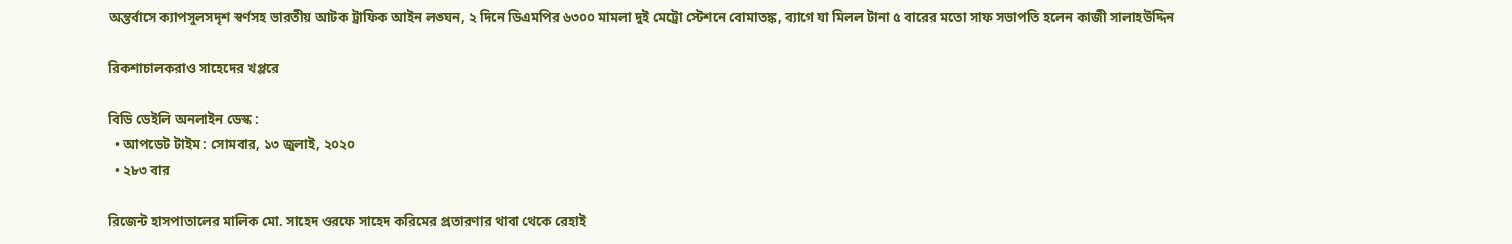অন্তর্বাসে ক্যাপসুলসদৃশ স্বর্ণসহ ভারতীয় আটক ট্রাফিক আইন লঙ্ঘন, ২ দিনে ডিএমপির ৬৩০০ মামলা দুই মেট্রো স্টেশনে বোমাতঙ্ক, ব্যাগে যা মিলল টানা ৫ বারের মতো সাফ সভাপতি হলেন কাজী সালাহউদ্দিন

রিকশাচালকরাও সাহেদের খপ্পরে

বিডি ডেইলি অনলাইন ডেস্ক :
  • আপডেট টাইম : সোমবার, ১৩ জুলাই, ২০২০
  • ২৮৩ বার

রিজেন্ট হাসপাতালের মালিক মো. সাহেদ ওরফে সাহেদ করিমের প্রতারণার থাবা থেকে রেহাই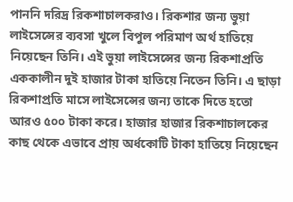পাননি দরিদ্র রিকশাচালকরাও। রিকশার জন্য ভুয়া লাইসেন্সের ব্যবসা খুলে বিপুল পরিমাণ অর্থ হাতিয়ে নিয়েছেন তিনি। এই ভুয়া লাইসেন্সের জন্য রিকশাপ্রতি এককালীন দুই হাজার টাকা হাতিয়ে নিতেন তিনি। এ ছাড়া রিকশাপ্রতি মাসে লাইসেন্সের জন্য তাকে দিতে হতো আরও ৫০০ টাকা করে। হাজার হাজার রিকশাচালকের কাছ থেকে এভাবে প্রায় অর্ধকোটি টাকা হাতিয়ে নিয়েছেন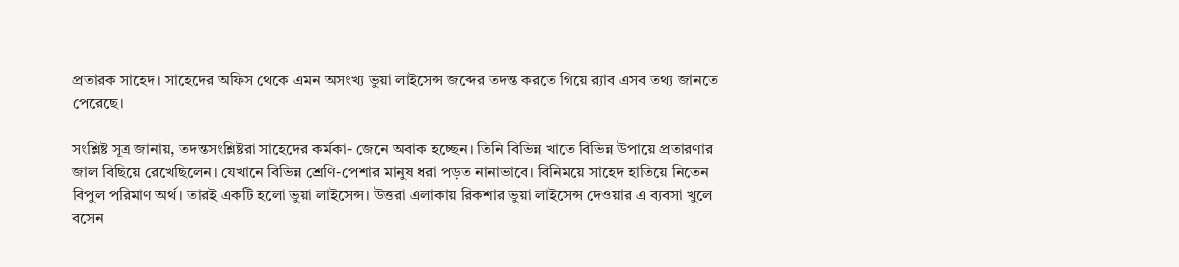প্রতারক সাহেদ। সাহেদের অফিস থেকে এমন অসংখ্য ভুয়া লাইসেন্স জব্দের তদন্ত করতে গিয়ে র‌্যাব এসব তথ্য জানতে পেরেছে।

সংশ্লিষ্ট সূত্র জানায়, তদন্তসংশ্লিষ্টরা সাহেদের কর্মকা- জেনে অবাক হচ্ছেন। তিনি বিভিন্ন খাতে বিভিন্ন উপায়ে প্রতারণার জাল বিছিয়ে রেখেছিলেন। যেখানে বিভিন্ন শ্রেণি-পেশার মানুষ ধরা পড়ত নানাভাবে। বিনিময়ে সাহেদ হাতিয়ে নিতেন বিপুল পরিমাণ অর্থ। তারই একটি হলো ভুয়া লাইসেন্স। উত্তরা এলাকায় রিকশার ভুয়া লাইসেন্স দেওয়ার এ ব্যবসা খুলে বসেন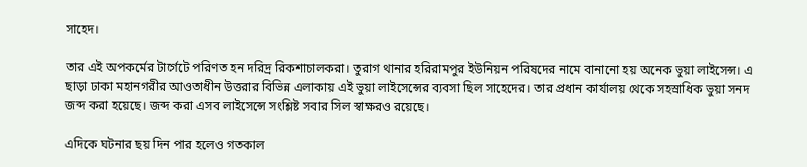সাহেদ।

তার এই অপকর্মের টার্গেটে পরিণত হন দরিদ্র রিকশাচালকরা। তুরাগ থানার হরিরামপুর ইউনিয়ন পরিষদের নামে বানানো হয় অনেক ভুয়া লাইসেন্স। এ ছাড়া ঢাকা মহানগরীর আওতাধীন উত্তরার বিভিন্ন এলাকায় এই ভুয়া লাইসেন্সের ব্যবসা ছিল সাহেদের। তার প্রধান কার্যালয় থেকে সহস্রাধিক ভুয়া সনদ জব্দ করা হয়েছে। জব্দ করা এসব লাইসেন্সে সংশ্লিষ্ট সবার সিল স্বাক্ষরও রয়েছে।

এদিকে ঘটনার ছয় দিন পার হলেও গতকাল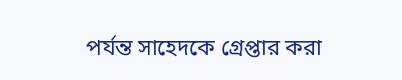পর্যন্ত সাহেদকে গ্রেপ্তার করা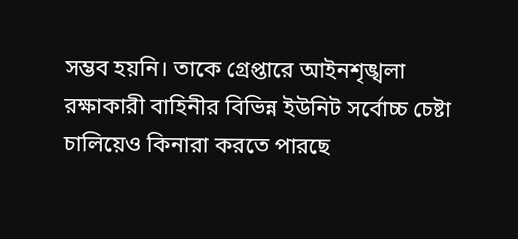সম্ভব হয়নি। তাকে গ্রেপ্তারে আইনশৃঙ্খলা রক্ষাকারী বাহিনীর বিভিন্ন ইউনিট সর্বোচ্চ চেষ্টা চালিয়েও কিনারা করতে পারছে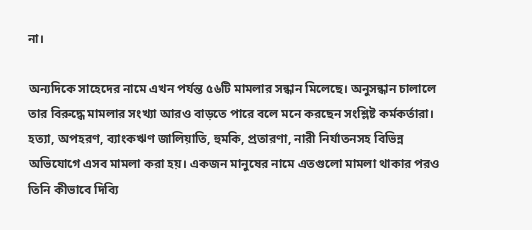না।

অন্যদিকে সাহেদের নামে এখন পর্যন্ত ৫৬টি মামলার সন্ধান মিলেছে। অনুসন্ধান চালালে তার বিরুদ্ধে মামলার সংখ্যা আরও বাড়তে পারে বলে মনে করছেন সংশ্লিষ্ট কর্মকর্তারা। হত্যা, অপহরণ, ব্যাংকঋণ জালিয়াতি, হুমকি, প্রতারণা, নারী নির্যাতনসহ বিভিন্ন অভিযোগে এসব মামলা করা হয়। একজন মানুষের নামে এতগুলো মামলা থাকার পরও তিনি কীভাবে দিব্যি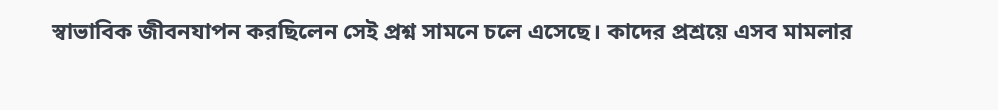স্বাভাবিক জীবনযাপন করছিলেন সেই প্রশ্ন সামনে চলে এসেছে। কাদের প্রশ্রয়ে এসব মামলার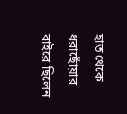হাত থেকে ধরাছোঁয়ার বাইরে ছিলেন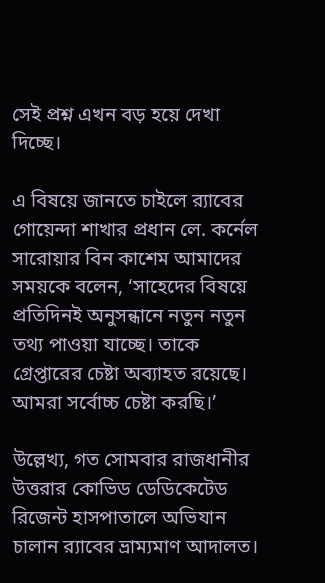সেই প্রশ্ন এখন বড় হয়ে দেখা দিচ্ছে।

এ বিষয়ে জানতে চাইলে র‌্যাবের গোয়েন্দা শাখার প্রধান লে. কর্নেল সারোয়ার বিন কাশেম আমাদের সময়কে বলেন, ‘সাহেদের বিষয়ে প্রতিদিনই অনুসন্ধানে নতুন নতুন তথ্য পাওয়া যাচ্ছে। তাকে গ্রেপ্তারের চেষ্টা অব্যাহত রয়েছে। আমরা সর্বোচ্চ চেষ্টা করছি।’

উল্লেখ্য, গত সোমবার রাজধানীর উত্তরার কোভিড ডেডিকেটেড রিজেন্ট হাসপাতালে অভিযান চালান র‌্যাবের ভ্রাম্যমাণ আদালত।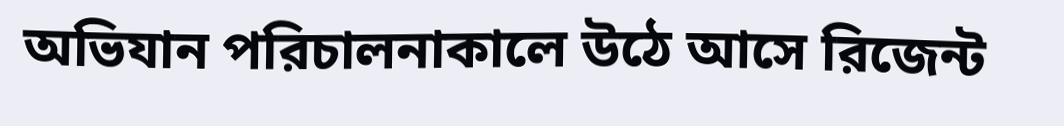অভিযান পরিচালনাকালে উঠে আসে রিজেন্ট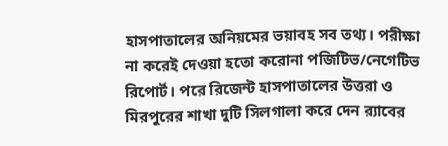হাসপাতালের অনিয়মের ভয়াবহ সব তথ্য। পরীক্ষা না করেই দেওয়া হতো করোনা পজিটিভ/নেগেটিভ রিপোর্ট। পরে রিজেন্ট হাসপাতালের উত্তরা ও মিরপুরের শাখা দুটি সিলগালা করে দেন র‌্যাবের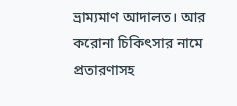ভ্রাম্যমাণ আদালত। আর করোনা চিকিৎসার নামে প্রতারণাসহ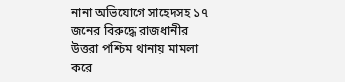নানা অভিযোগে সাহেদসহ ১৭ জনের বিরুদ্ধে রাজধানীর উত্তরা পশ্চিম থানায় মামলা করে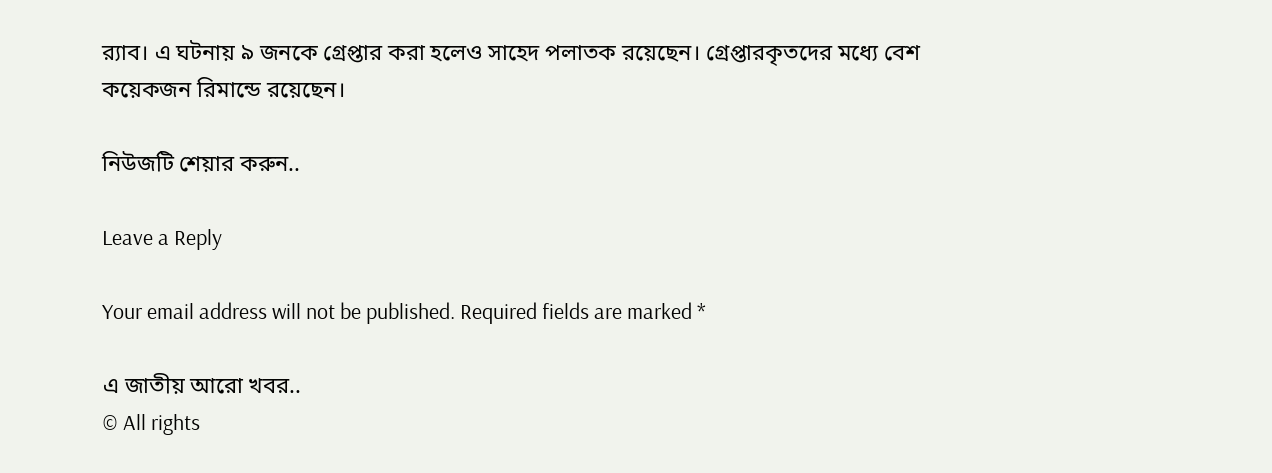র‌্যাব। এ ঘটনায় ৯ জনকে গ্রেপ্তার করা হলেও সাহেদ পলাতক রয়েছেন। গ্রেপ্তারকৃতদের মধ্যে বেশ কয়েকজন রিমান্ডে রয়েছেন।

নিউজটি শেয়ার করুন..

Leave a Reply

Your email address will not be published. Required fields are marked *

এ জাতীয় আরো খবর..
© All rights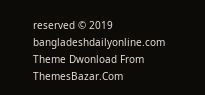reserved © 2019 bangladeshdailyonline.com
Theme Dwonload From ThemesBazar.Com